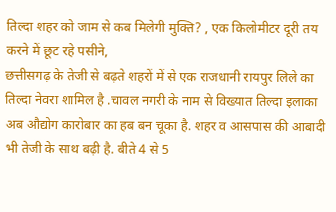तिल्दा शहर को जाम से कब मिलेगी मुक्ति? , एक किलोमीटर दूरी तय करने में छूट रहे पसीने,
छत्तीसगढ़ के तेजी से बढ़ते शहरों में से एक राजधानी रायपुर लिले का तिल्दा नेवरा शामिल है .चावल नगरी के नाम से विख्यात तिल्दा इलाका अब औद्योग कारोबार का हब बन चूका है. शहर व आसपास की आबादी भी तेजी के साथ बढ़ी है. बीते 4 से 5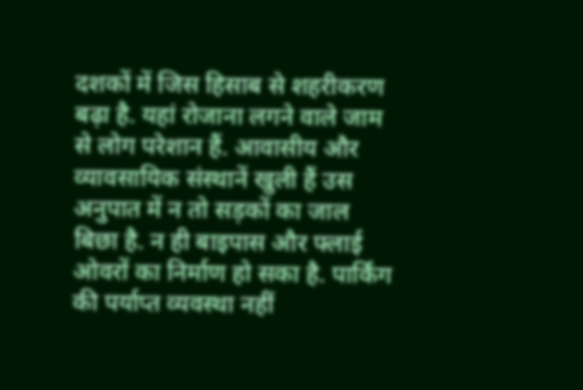दशकों में जिस हिसाब से शहरीकरण बढ़ा है. यहां रोजाना लगने वाले जाम से लोग परेशान हैं. आवासीय और व्यावसायिक संस्थानें खुली हैं उस अनुपात में न तो सड़कों का जाल बिछा है. न ही बाइपास और फ्लाई ओवरों का निर्माण हो सका है. पार्किंग की पर्याप्त व्यवस्था नहीं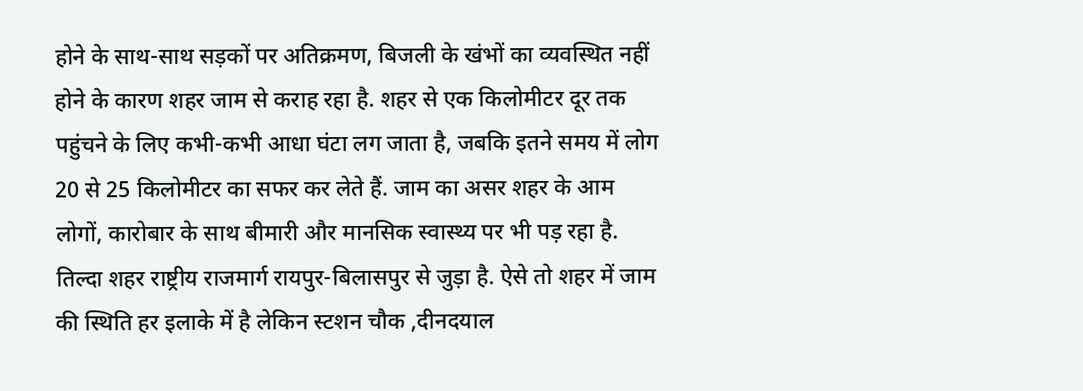होने के साथ-साथ सड़कों पर अतिक्रमण, बिजली के खंभों का व्यवस्थित नहीं होने के कारण शहर जाम से कराह रहा है. शहर से एक किलोमीटर दूर तक पहुंचने के लिए कभी-कभी आधा घंटा लग जाता है, जबकि इतने समय में लोग 20 से 25 किलोमीटर का सफर कर लेते हैं. जाम का असर शहर के आम लोगों, कारोबार के साथ बीमारी और मानसिक स्वास्थ्य पर भी पड़ रहा है.
तिल्दा शहर राष्ट्रीय राजमार्ग रायपुर-बिलासपुर से जुड़ा है. ऐसे तो शहर में जाम की स्थिति हर इलाके में है लेकिन स्टशन चौक ,दीनदयाल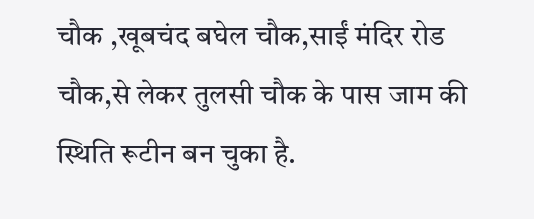चौक ,खूबचंद बघेल चौक,साईं मंदिर रोड चौक,से लेकर तुलसी चौक के पास जाम की स्थिति रूटीन बन चुका है.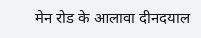मेन रोड के आलावा दीनदयाल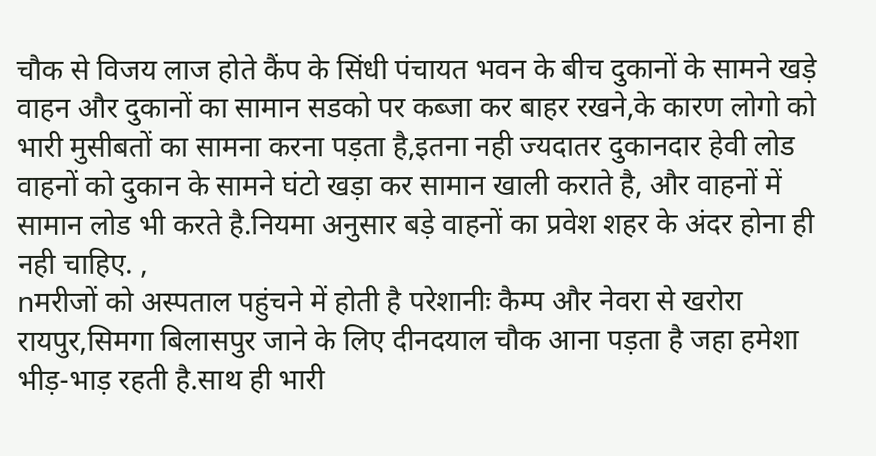चौक से विजय लाज होते कैंप के सिंधी पंचायत भवन के बीच दुकानों के सामने खड़े वाहन और दुकानों का सामान सडको पर कब्जा कर बाहर रखने,के कारण लोगो को भारी मुसीबतों का सामना करना पड़ता है,इतना नही ज्यदातर दुकानदार हेवी लोड वाहनों को दुकान के सामने घंटो खड़ा कर सामान खाली कराते है, और वाहनों में सामान लोड भी करते है.नियमा अनुसार बड़े वाहनों का प्रवेश शहर के अंदर होना ही नही चाहिए. ,
nमरीजों को अस्पताल पहुंचने में होती है परेशानीः कैम्प और नेवरा से खरोरा रायपुर,सिमगा बिलासपुर जाने के लिए दीनदयाल चौक आना पड़ता है जहा हमेशा भीड़-भाड़ रहती है.साथ ही भारी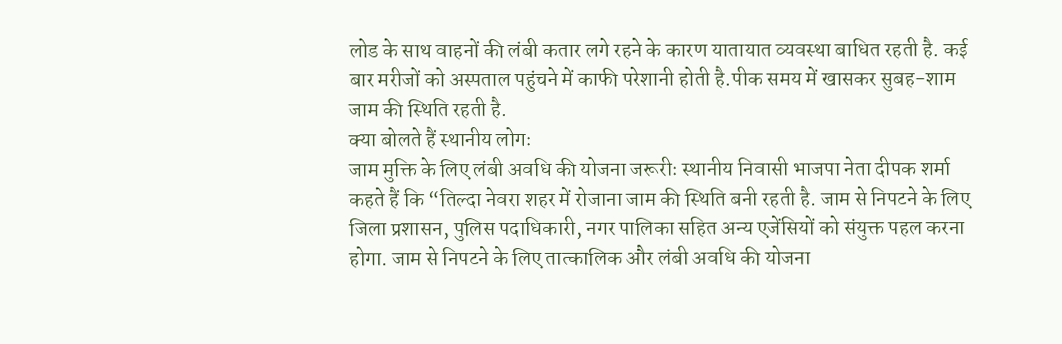लोड के साथ वाहनों की लंबी कतार लगे रहने के कारण यातायात व्यवस्था बाधित रहती है. कई बार मरीजों को अस्पताल पहुंचने में काफी परेशानी होती है.पीक समय में खासकर सुबह-शाम जाम की स्थिति रहती है.
क्या बोलते हैं स्थानीय लोगः
जाम मुक्ति के लिए लंबी अवधि की योजना जरूरीः स्थानीय निवासी भाजपा नेता दीपक शर्मा कहते हैं कि “तिल्दा नेवरा शहर में रोजाना जाम की स्थिति बनी रहती है. जाम से निपटने के लिए जिला प्रशासन, पुलिस पदाधिकारी, नगर पालिका सहित अन्य एजेंसियों को संयुक्त पहल करना होगा. जाम से निपटने के लिए तात्कालिक और लंबी अवधि की योजना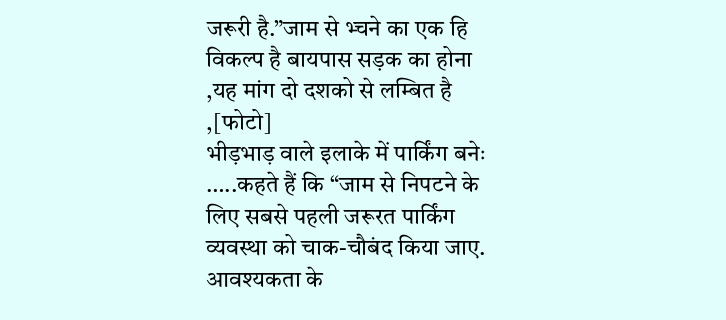जरूरी है.”जाम से भ्चने का एक हि विकल्प है बायपास सड़क का होना ,यह मांग दो दशको से लम्बित है ,[फोटो]
भीड़भाड़ वाले इलाके में पार्किंग बनेः …..कहते हैं कि “जाम से निपटने के लिए सबसे पहली जरूरत पार्किंग व्यवस्था को चाक-चौबंद किया जाए. आवश्यकता के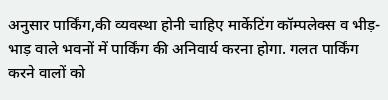अनुसार पार्किंग,की व्यवस्था होनी चाहिए मार्केटिंग कॉम्पलेक्स व भीड़-भाड़ वाले भवनों में पार्किंग की अनिवार्य करना होगा. गलत पार्किंग करने वालों को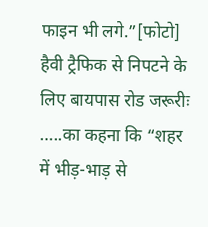फाइन भी लगे.”[फोटो]
हैवी ट्रैफिक से निपटने के लिए बायपास रोड जरूरीः …..का कहना कि “शहर में भीड़-भाड़ से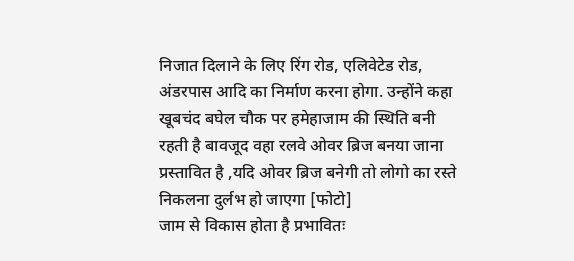निजात दिलाने के लिए रिंग रोड, एलिवेटेड रोड, अंडरपास आदि का निर्माण करना होगा. उन्होंने कहा खूबचंद बघेल चौक पर हमेहाजाम की स्थिति बनी रहती है बावजूद वहा रलवे ओवर ब्रिज बनया जाना प्रस्तावित है ,यदि ओवर ब्रिज बनेगी तो लोगो का रस्ते निकलना दुर्लभ हो जाएगा [फोटो]
जाम से विकास होता है प्रभावितः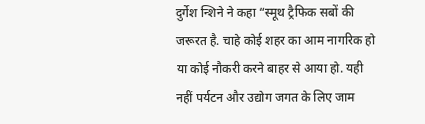दुर्गेश न्शिने ने कहा “स्मूथ ट्रैफिक सबों की जरूरत है. चाहे कोई शहर का आम नागरिक हो या कोई नौकरी करने बाहर से आया हो. यही नहीं पर्यटन और उद्योग जगत के लिए जाम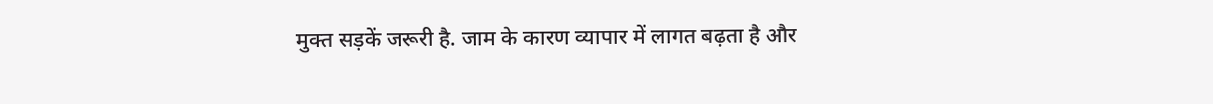मुक्त सड़कें जरूरी है. जाम के कारण व्यापार में लागत बढ़ता है और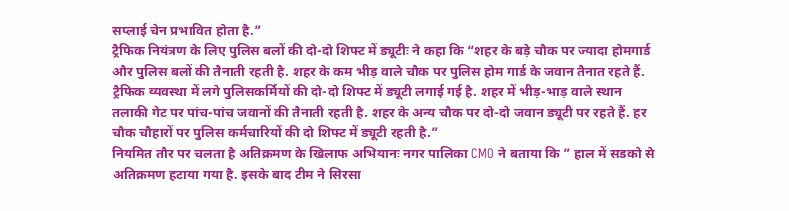सप्लाई चेन प्रभावित होता है.”
ट्रैफिक नियंत्रण के लिए पुलिस बलों की दो-दो शिफ्ट में ड्यूटीः ने कहा कि “शहर के बड़े चौक पर ज्यादा होमगार्ड और पुलिस बलों की तैनाती रहती है. शहर के कम भीड़ वाले चौक पर पुलिस होम गार्ड के जवान तैनात रहते हैं. ट्रैफिक व्यवस्था में लगे पुलिसकर्मियों की दो-दो शिफ्ट में ड्यूटी लगाई गई है. शहर में भीड़-भाड़ वाले स्थान तलाकी गेट पर पांच-पांच जवानों की तैनाती रहती है. शहर के अन्य चौक पर दो-दो जवान ड्यूटी पर रहते हैं. हर चौक चौहारों पर पुलिस कर्मचारियों की दो शिफ्ट में ड्यूटी रहती है.”
नियमित तौर पर चलता है अतिक्रमण के खिलाफ अभियानः नगर पालिका CMO ने बताया कि ” हाल में सडको से अतिक्रमण हटाया गया है. इसके बाद टीम ने सिरसा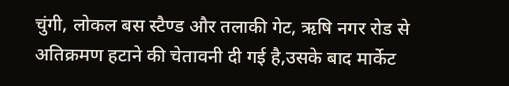चुंगी, लोकल बस स्टैण्ड और तलाकी गेट, ऋषि नगर रोड से अतिक्रमण हटाने की चेतावनी दी गई है,उसके बाद मार्केट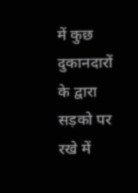में कुछ दुकानदारों के द्वारा सड़को पर रखे में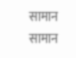सामान सामान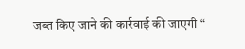जब्त किए जाने की कार्रवाई की जाएगी “